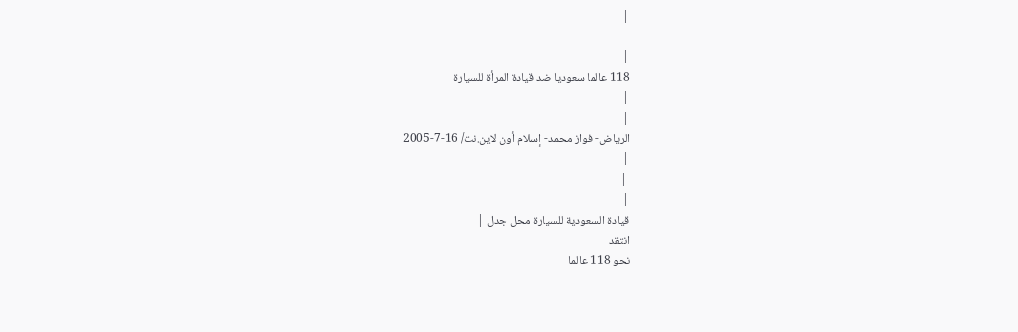|

|
118 عالما سعوديا ضد قيادة المرأة للسيارة
|
|
الرياض- فواز محمد- إسلام أون لاين.نت/ 16-7-2005
|
 |
|
قيادة السعودية للسيارة محل جدل |
انتقد
نحو 118 عالما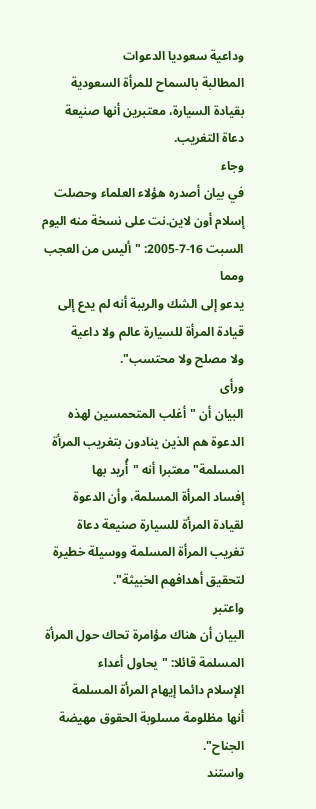وداعية سعوديا الدعوات
المطالبة بالسماح للمرأة السعودية
بقيادة السيارة، معتبرين أنها صنيعة
دعاة التغريب.
وجاء
في بيان أصدره هؤلاء العلماء وحصلت
إسلام أون لاين.نت على نسخة منه اليوم
السبت 16-7-2005: "أليس من العجب ومما
يدعو إلى الشك والريبة أنه لم يدع إلى
قيادة المرأة للسيارة عالم ولا داعية
ولا مصلح ولا محتسب".
ورأى
البيان أن "أغلب المتحمسين لهذه
الدعوة هم الذين ينادون بتغريب المرأة
المسلمة" معتبرا أنه "أُريد بها
إفساد المرأة المسلمة، وأن الدعوة
لقيادة المرأة للسيارة صنيعة دعاة
تغريب المرأة المسلمة ووسيلة خطيرة
لتحقيق أهدافهم الخبيثة".
واعتبر
البيان أن هناك مؤامرة تحاك حول المرأة
المسلمة قائلا: "يحاول أعداء
الإسلام دائما إيهام المرأة المسلمة
أنها مظلومة مسلوبة الحقوق مهيضة
الجناح".
واستند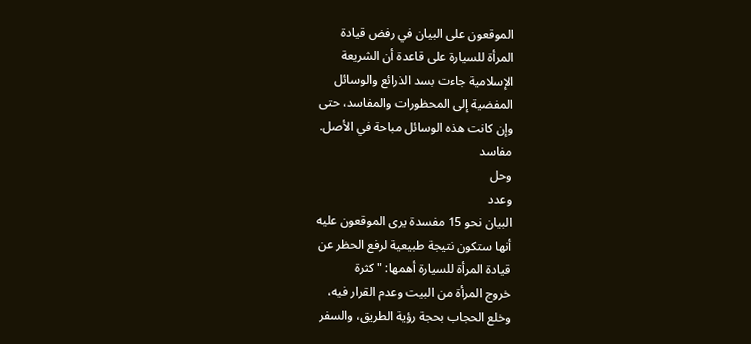الموقعون على البيان في رفض قيادة
المرأة للسيارة على قاعدة أن الشريعة
الإسلامية جاءت بسد الذرائع والوسائل
المفضية إلى المحظورات والمفاسد، حتى
وإن كانت هذه الوسائل مباحة في الأصل.
مفاسد
وحل
وعدد
البيان نحو 15 مفسدة يرى الموقعون عليه
أنها ستكون نتيجة طبيعية لرفع الحظر عن
قيادة المرأة للسيارة أهمها: "كثرة
خروج المرأة من البيت وعدم القرار فيه،
وخلع الحجاب بحجة رؤية الطريق، والسفر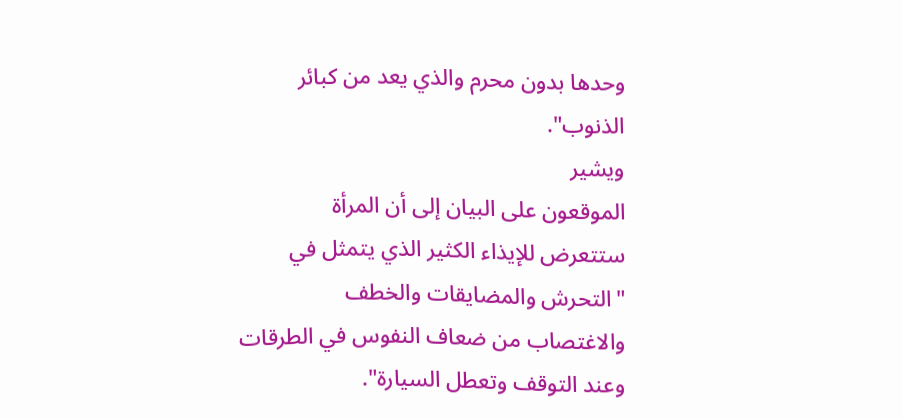وحدها بدون محرم والذي يعد من كبائر
الذنوب".
ويشير
الموقعون على البيان إلى أن المرأة
ستتعرض للإيذاء الكثير الذي يتمثل في
"التحرش والمضايقات والخطف
والاغتصاب من ضعاف النفوس في الطرقات
وعند التوقف وتعطل السيارة".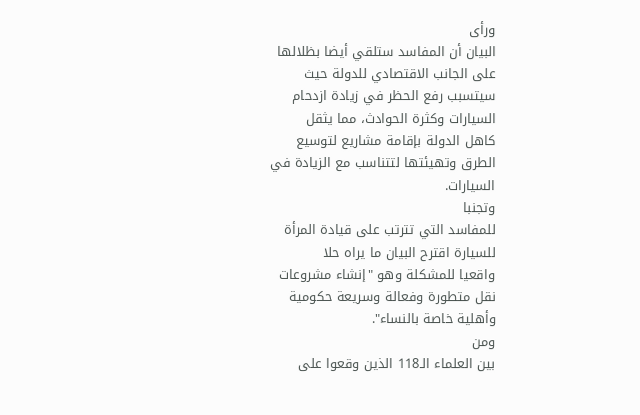ورأى
البيان أن المفاسد ستلقي أيضا بظلالها
على الجانب الاقتصادي للدولة حيث
سيتسبب رفع الحظر في زيادة ازدحام
السيارات وكثرة الحوادث، مما يثقل
كاهل الدولة بإقامة مشاريع لتوسيع
الطرق وتهيئتها لتتناسب مع الزيادة في
السيارات.
وتجنبا
للمفاسد التي تترتب على قيادة المرأة
للسيارة اقترح البيان ما يراه حلا
واقعيا للمشكلة وهو "إنشاء مشروعات
نقل متطورة وفعالة وسريعة حكومية
وأهلية خاصة بالنساء".
ومن
بين العلماء الـ118 الذين وقعوا على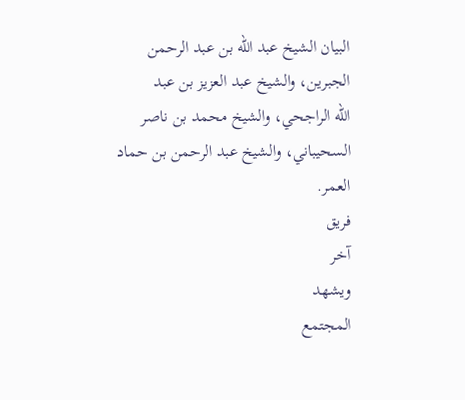البيان الشيخ عبد الله بن عبد الرحمن
الجبرين، والشيخ عبد العزيز بن عبد
الله الراجحي، والشيخ محمد بن ناصر
السحيباني، والشيخ عبد الرحمن بن حماد
العمر.
فريق
آخر
ويشهد
المجتمع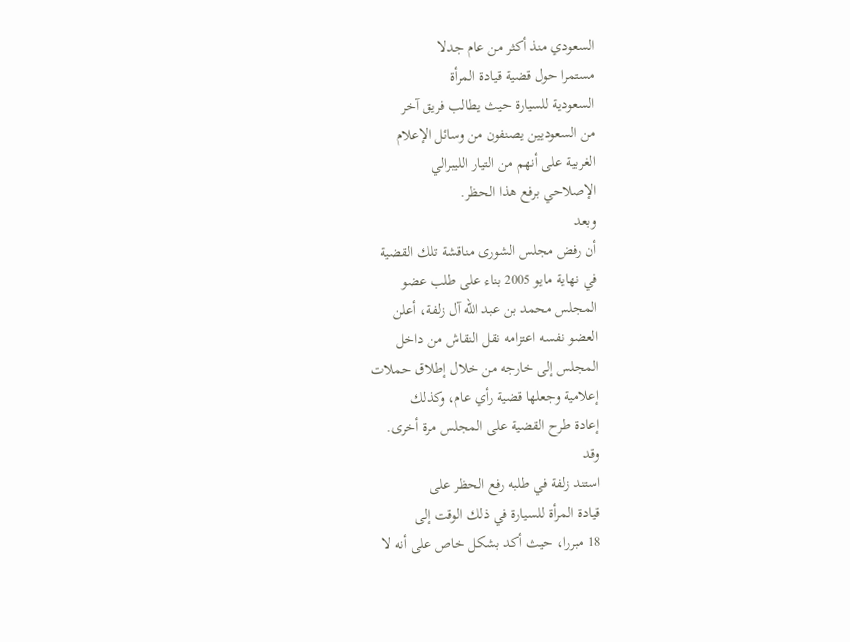السعودي منذ أكثر من عام جدلا
مستمرا حول قضية قيادة المرأة
السعودية للسيارة حيث يطالب فريق آخر
من السعوديين يصنفون من وسائل الإعلام
الغربية على أنهم من التيار الليبرالي
الإصلاحي برفع هذا الحظر.
وبعد
أن رفض مجلس الشورى مناقشة تلك القضية
في نهاية مايو 2005 بناء على طلب عضو
المجلس محمد بن عبد الله آل زلفة، أعلن
العضو نفسه اعتزامه نقل النقاش من داخل
المجلس إلى خارجه من خلال إطلاق حملات
إعلامية وجعلها قضية رأي عام، وكذلك
إعادة طرح القضية على المجلس مرة أخرى.
وقد
استند زلفة في طلبه رفع الحظر على
قيادة المرأة للسيارة في ذلك الوقت إلى
18 مبررا، حيث أكد بشكل خاص على أنه لا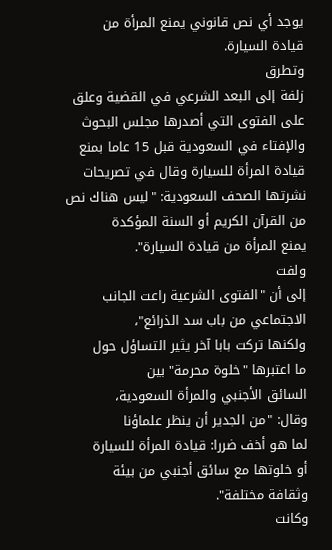يوجد أي نص قانوني يمنع المرأة من
قيادة السيارة.
وتطرق
زلفة إلى البعد الشرعي في القضية وعلق
على الفتوى التي أصدرها مجلس البحوث
والإفتاء في السعودية قبل 15 عاما بمنع
قيادة المرأة للسيارة وقال في تصريحات
نشرتها الصحف السعودية: "ليس هناك نص
من القرآن الكريم أو السنة المؤكدة
يمنع المرأة من قيادة السيارة".
ولفت
إلى أن "الفتوى الشرعية راعت الجانب
الاجتماعي من باب سد الذرائع"،
ولكنها تركت بابا آخر يثير التساؤل حول
ما اعتبرها "خلوة محرمة" بين
السائق الأجنبي والمرأة السعودية،
وقال: "من الجدير أن ينظر علماؤنا
لما هو أخف ضررا: قيادة المرأة للسيارة
أو خلوتها مع سائق أجنبي من بيئة
وثقافة مختلفة".
وكانت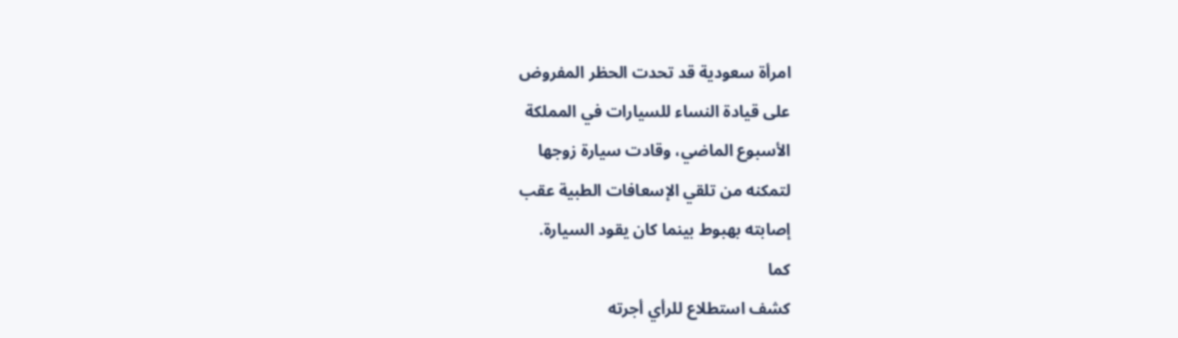امرأة سعودية قد تحدت الحظر المفروض
على قيادة النساء للسيارات في المملكة
الأسبوع الماضي، وقادت سيارة زوجها
لتمكنه من تلقي الإسعافات الطبية عقب
إصابته بهبوط بينما كان يقود السيارة.
كما
كشف استطلاع للرأي أجرته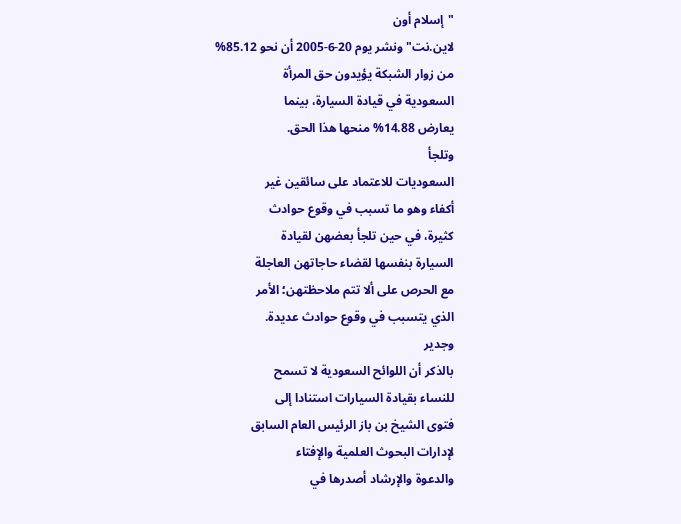"إسلام أون
لاين.نت" ونشر يوم 20-6-2005 أن نحو 85.12%
من زوار الشبكة يؤيدون حق المرأة
السعودية في قيادة السيارة، بينما
يعارض 14.88% منحها هذا الحق.
وتلجأ
السعوديات للاعتماد على سائقين غير
أكفاء وهو ما تسبب في وقوع حوادث
كثيرة، في حين تلجأ بعضهن لقيادة
السيارة بنفسها لقضاء حاجاتهن العاجلة
مع الحرص على ألا تتم ملاحظتهن؛ الأمر
الذي يتسبب في وقوع حوادث عديدة.
وجدير
بالذكر أن اللوائح السعودية لا تسمح
للنساء بقيادة السيارات استنادا إلى
فتوى الشيخ بن باز الرئيس العام السابق
لإدارات البحوث العلمية والإفتاء
والدعوة والإرشاد أصدرها في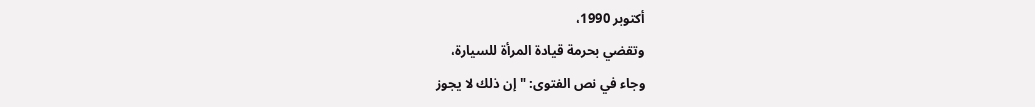أكتوبر 1990،
وتقضي بحرمة قيادة المرأة للسيارة،
وجاء في نص الفتوى: "إن ذلك لا يجوز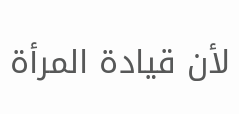لأن قيادة المرأة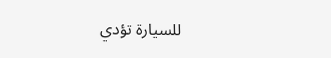للسيارة تؤدي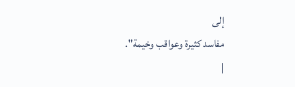إلى
مفاسد كثيرة وعواقب وخيمة".
|